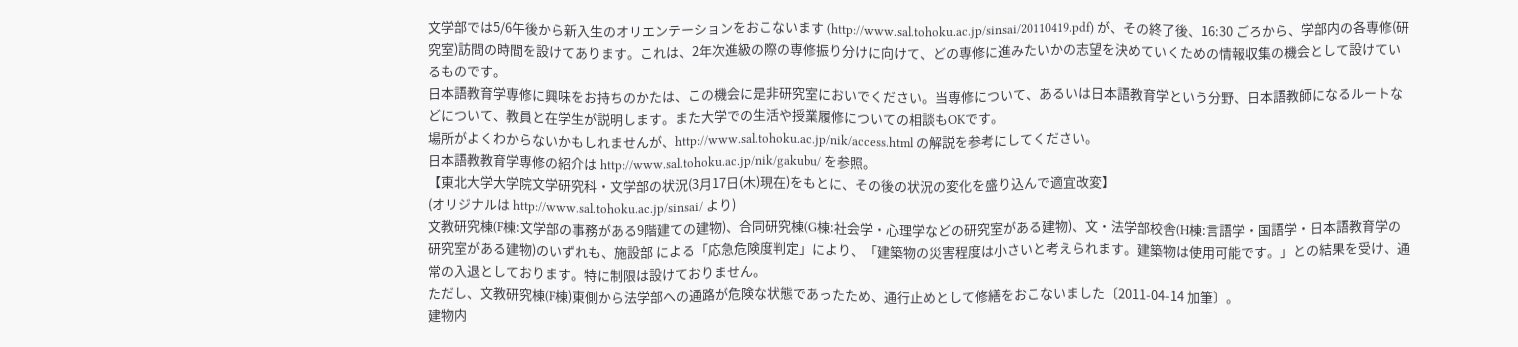文学部では5/6午後から新入生のオリエンテーションをおこないます (http://www.sal.tohoku.ac.jp/sinsai/20110419.pdf) が、その終了後、16:30 ごろから、学部内の各専修(研究室)訪問の時間を設けてあります。これは、2年次進級の際の専修振り分けに向けて、どの専修に進みたいかの志望を決めていくための情報収集の機会として設けているものです。
日本語教育学専修に興味をお持ちのかたは、この機会に是非研究室においでください。当専修について、あるいは日本語教育学という分野、日本語教師になるルートなどについて、教員と在学生が説明します。また大学での生活や授業履修についての相談もOKです。
場所がよくわからないかもしれませんが、http://www.sal.tohoku.ac.jp/nik/access.html の解説を参考にしてください。
日本語教教育学専修の紹介は http://www.sal.tohoku.ac.jp/nik/gakubu/ を参照。
【東北大学大学院文学研究科・文学部の状況(3月17日(木)現在)をもとに、その後の状況の変化を盛り込んで適宜改変】
(オリジナルは http://www.sal.tohoku.ac.jp/sinsai/ より)
文教研究棟(F棟:文学部の事務がある9階建ての建物)、合同研究棟(G棟:社会学・心理学などの研究室がある建物)、文・法学部校舎(H棟:言語学・国語学・日本語教育学の研究室がある建物)のいずれも、施設部 による「応急危険度判定」により、「建築物の災害程度は小さいと考えられます。建築物は使用可能です。」との結果を受け、通常の入退としております。特に制限は設けておりません。
ただし、文教研究棟(F棟)東側から法学部への通路が危険な状態であったため、通行止めとして修繕をおこないました〔2011-04-14 加筆〕。
建物内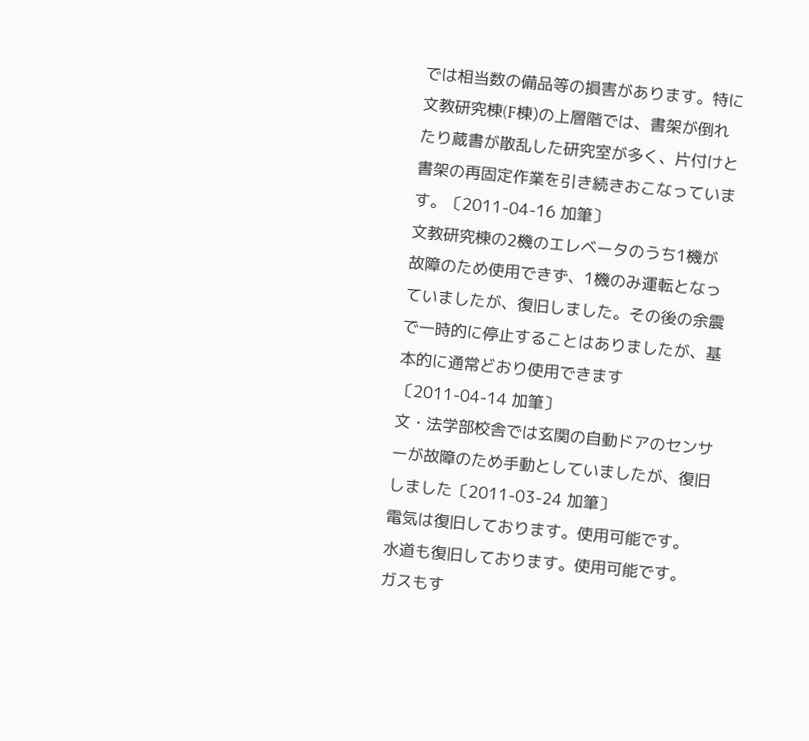では相当数の備品等の損害があります。特に文教研究棟(F棟)の上層階では、書架が倒れたり蔵書が散乱した研究室が多く、片付けと書架の再固定作業を引き続きおこなっています。〔2011-04-16 加筆〕
文教研究棟の2機のエレベータのうち1機が故障のため使用できず、1機のみ運転となっていましたが、復旧しました。その後の余震で一時的に停止することはありましたが、基本的に通常どおり使用できます〔2011-04-14 加筆〕
文・法学部校舎では玄関の自動ドアのセンサーが故障のため手動としていましたが、復旧しました〔2011-03-24 加筆〕
電気は復旧しております。使用可能です。
水道も復旧しております。使用可能です。
ガスもす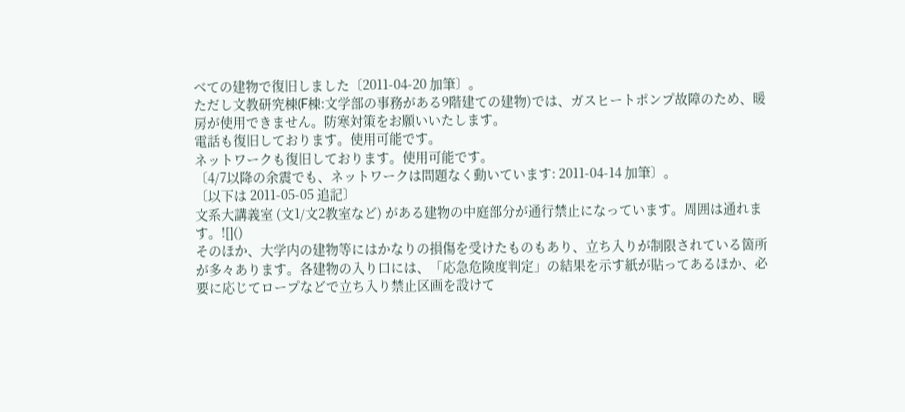べての建物で復旧しました〔2011-04-20 加筆〕。
ただし文教研究棟(F棟:文学部の事務がある9階建ての建物)では、ガスヒートポンプ故障のため、暖房が使用できません。防寒対策をお願いいたします。
電話も復旧しております。使用可能です。
ネットワークも復旧しております。使用可能です。
〔4/7以降の余震でも、ネットワークは問題なく動いています: 2011-04-14 加筆〕。
〔以下は 2011-05-05 追記〕
文系大講義室 (文1/文2教室など) がある建物の中庭部分が通行禁止になっています。周囲は通れます。![]()
そのほか、大学内の建物等にはかなりの損傷を受けたものもあり、立ち入りが制限されている箇所が多々あります。各建物の入り口には、「応急危険度判定」の結果を示す紙が貼ってあるほか、必要に応じてロープなどで立ち入り禁止区画を設けて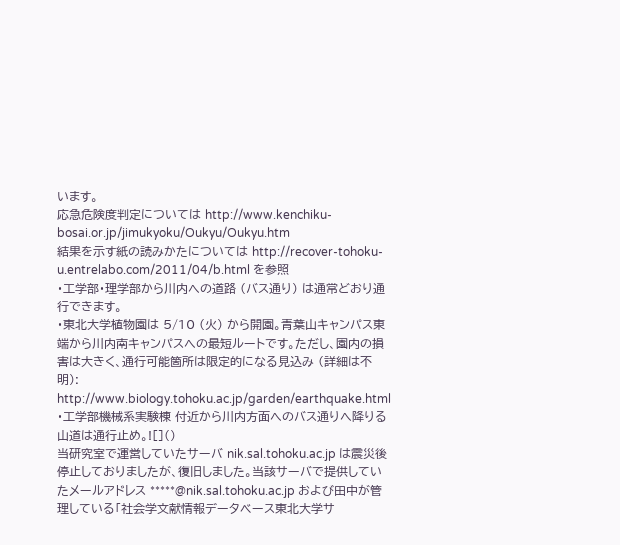います。
応急危険度判定については http://www.kenchiku-bosai.or.jp/jimukyoku/Oukyu/Oukyu.htm
結果を示す紙の読みかたについては http://recover-tohoku-u.entrelabo.com/2011/04/b.html を参照
・工学部・理学部から川内への道路 (バス通り) は通常どおり通行できます。
・東北大学植物園は 5/10 (火) から開園。青葉山キャンパス東端から川内南キャンパスへの最短ルートです。ただし、園内の損害は大きく、通行可能箇所は限定的になる見込み (詳細は不明): http://www.biology.tohoku.ac.jp/garden/earthquake.html
・工学部機械系実験棟 付近から川内方面へのバス通りへ降りる山道は通行止め。![]()
当研究室で運営していたサーバ nik.sal.tohoku.ac.jp は震災後停止しておりましたが、復旧しました。当該サーバで提供していたメールアドレス *****@nik.sal.tohoku.ac.jp および田中が管理している「社会学文献情報データベース東北大学サ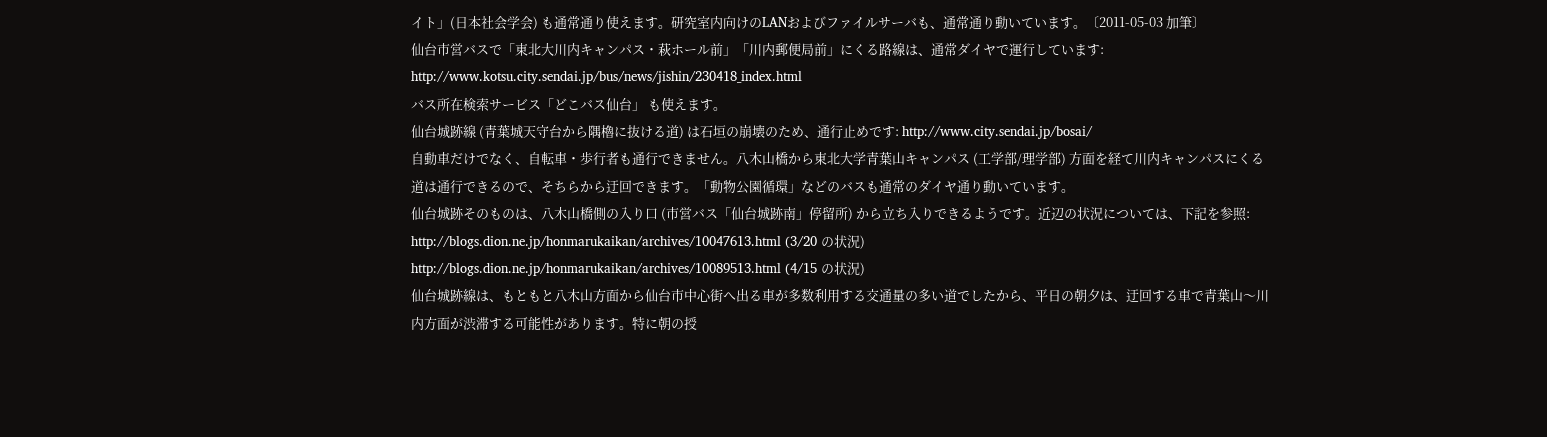イト」(日本社会学会) も通常通り使えます。研究室内向けのLANおよびファイルサーバも、通常通り動いています。〔2011-05-03 加筆〕
仙台市営バスで「東北大川内キャンパス・萩ホール前」「川内郵便局前」にくる路線は、通常ダイヤで運行しています: http://www.kotsu.city.sendai.jp/bus/news/jishin/230418_index.html
バス所在検索サービス「どこバス仙台」 も使えます。
仙台城跡線 (青葉城天守台から隅櫓に抜ける道) は石垣の崩壊のため、通行止めです: http://www.city.sendai.jp/bosai/
自動車だけでなく、自転車・歩行者も通行できません。八木山橋から東北大学青葉山キャンパス (工学部/理学部) 方面を経て川内キャンパスにくる道は通行できるので、そちらから迂回できます。「動物公園循環」などのバスも通常のダイヤ通り動いています。
仙台城跡そのものは、八木山橋側の入り口 (市営バス「仙台城跡南」停留所) から立ち入りできるようです。近辺の状況については、下記を参照:
http://blogs.dion.ne.jp/honmarukaikan/archives/10047613.html (3/20 の状況)
http://blogs.dion.ne.jp/honmarukaikan/archives/10089513.html (4/15 の状況)
仙台城跡線は、もともと八木山方面から仙台市中心街へ出る車が多数利用する交通量の多い道でしたから、平日の朝夕は、迂回する車で青葉山〜川内方面が渋滞する可能性があります。特に朝の授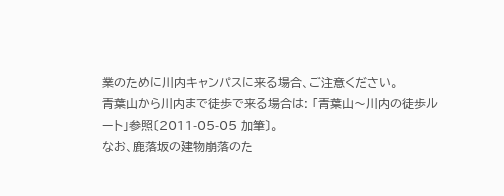業のために川内キャンパスに来る場合、ご注意ください。
青葉山から川内まで徒歩で来る場合は: 「青葉山〜川内の徒歩ルート」参照〔2011-05-05 加筆〕。
なお、鹿落坂の建物崩落のた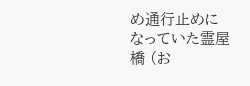め通行止めになっていた霊屋橋 (お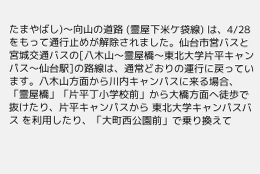たまやばし)〜向山の道路 (霊屋下米ケ袋線) は、4/28をもって通行止めが解除されました。仙台市営バスと宮城交通バスの[八木山〜霊屋橋〜東北大学片平キャンパス〜仙台駅]の路線は、通常どおりの運行に戻っています。八木山方面から川内キャンパスに来る場合、「霊屋橋」「片平丁小学校前」から大橋方面へ徒歩で抜けたり、片平キャンパスから 東北大学キャンパスバス を利用したり、「大町西公園前」で乗り換えて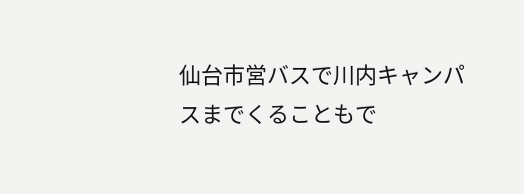仙台市営バスで川内キャンパスまでくることもで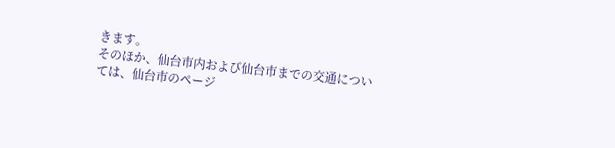きます。
そのほか、仙台市内および仙台市までの交通については、仙台市のページ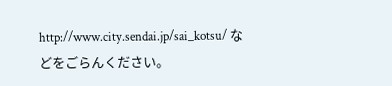http://www.city.sendai.jp/sai_kotsu/ などをごらんください。